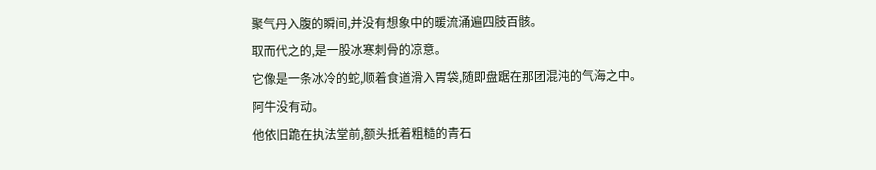聚气丹入腹的瞬间,并没有想象中的暖流涌遍四肢百骸。
取而代之的,是一股冰寒刺骨的凉意。
它像是一条冰冷的蛇,顺着食道滑入胃袋,随即盘踞在那团混沌的气海之中。
阿牛没有动。
他依旧跪在执法堂前,额头抵着粗糙的青石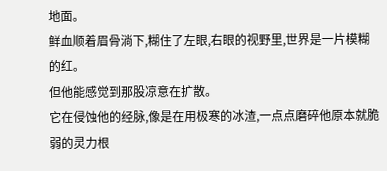地面。
鲜血顺着眉骨淌下,糊住了左眼,右眼的视野里,世界是一片模糊的红。
但他能感觉到那股凉意在扩散。
它在侵蚀他的经脉,像是在用极寒的冰渣,一点点磨碎他原本就脆弱的灵力根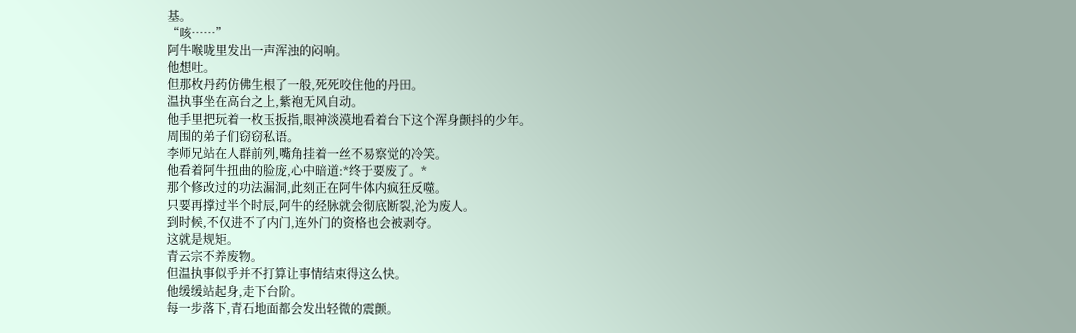基。
“咳……”
阿牛喉咙里发出一声浑浊的闷响。
他想吐。
但那枚丹药仿佛生根了一般,死死咬住他的丹田。
温执事坐在高台之上,紫袍无风自动。
他手里把玩着一枚玉扳指,眼神淡漠地看着台下这个浑身颤抖的少年。
周围的弟子们窃窃私语。
李师兄站在人群前列,嘴角挂着一丝不易察觉的冷笑。
他看着阿牛扭曲的脸庞,心中暗道:*终于要废了。*
那个修改过的功法漏洞,此刻正在阿牛体内疯狂反噬。
只要再撑过半个时辰,阿牛的经脉就会彻底断裂,沦为废人。
到时候,不仅进不了内门,连外门的资格也会被剥夺。
这就是规矩。
青云宗不养废物。
但温执事似乎并不打算让事情结束得这么快。
他缓缓站起身,走下台阶。
每一步落下,青石地面都会发出轻微的震颤。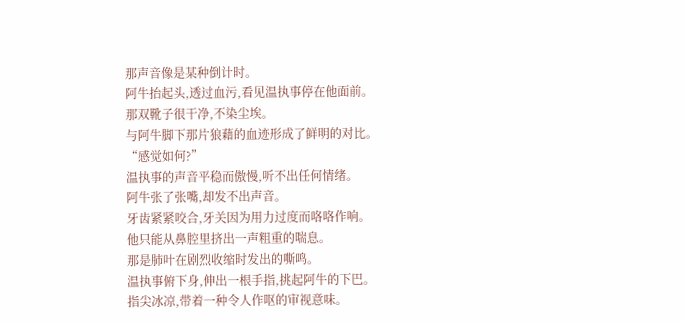那声音像是某种倒计时。
阿牛抬起头,透过血污,看见温执事停在他面前。
那双靴子很干净,不染尘埃。
与阿牛脚下那片狼藉的血迹形成了鲜明的对比。
“感觉如何?”
温执事的声音平稳而傲慢,听不出任何情绪。
阿牛张了张嘴,却发不出声音。
牙齿紧紧咬合,牙关因为用力过度而咯咯作响。
他只能从鼻腔里挤出一声粗重的喘息。
那是肺叶在剧烈收缩时发出的嘶鸣。
温执事俯下身,伸出一根手指,挑起阿牛的下巴。
指尖冰凉,带着一种令人作呕的审视意味。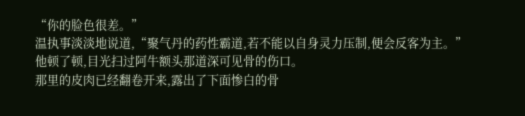“你的脸色很差。”
温执事淡淡地说道,“聚气丹的药性霸道,若不能以自身灵力压制,便会反客为主。”
他顿了顿,目光扫过阿牛额头那道深可见骨的伤口。
那里的皮肉已经翻卷开来,露出了下面惨白的骨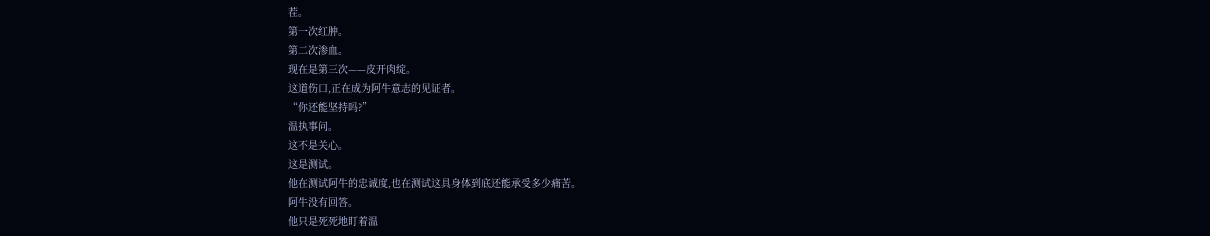茬。
第一次红肿。
第二次渗血。
现在是第三次——皮开肉绽。
这道伤口,正在成为阿牛意志的见证者。
“你还能坚持吗?”
温执事问。
这不是关心。
这是测试。
他在测试阿牛的忠诚度,也在测试这具身体到底还能承受多少痛苦。
阿牛没有回答。
他只是死死地盯着温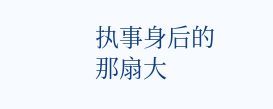执事身后的那扇大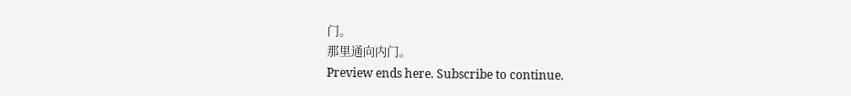门。
那里通向内门。
Preview ends here. Subscribe to continue.